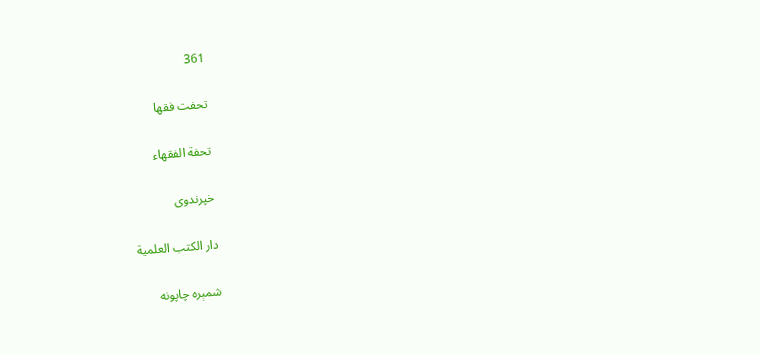361

تحفت فقها

تحفة الفقهاء

خپرندوی

دار الكتب العلمية

شمېره چاپونه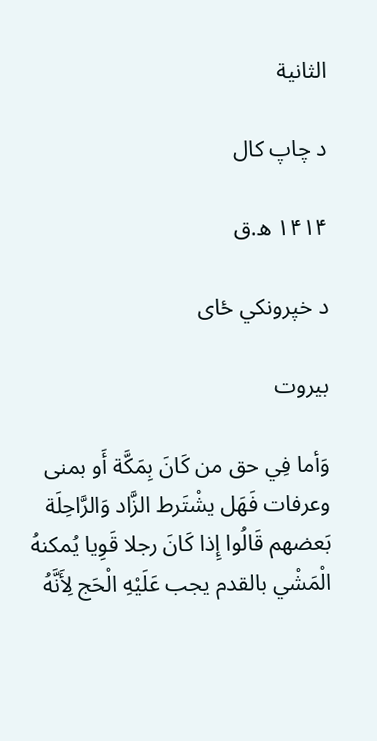الثانية

د چاپ کال

۱۴۱۴ ه.ق

د خپرونکي ځای

بيروت

وَأما فِي حق من كَانَ بِمَكَّة أَو بمنى وعرفات فَهَل يشْتَرط الزَّاد وَالرَّاحِلَة بَعضهم قَالُوا إِذا كَانَ رجلا قَوِيا يُمكنهُ الْمَشْي بالقدم يجب عَلَيْهِ الْحَج لِأَنَّهُ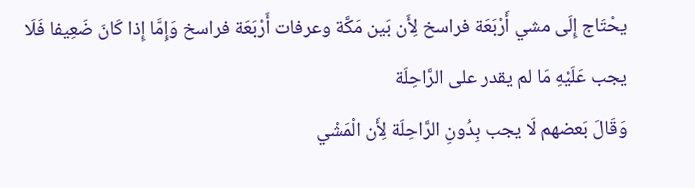يحْتَاج إِلَى مشي أَرْبَعَة فراسخ لِأَن بَين مَكَّة وعرفات أَرْبَعَة فراسخ وَإِمَّا إِذا كَانَ ضَعِيفا فَلَا يجب عَلَيْهِ مَا لم يقدر على الرَّاحِلَة
وَقَالَ بَعضهم لَا يجب بِدُونِ الرَّاحِلَة لِأَن الْمَشْي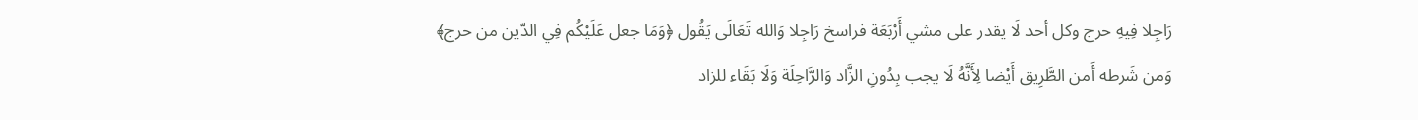رَاجِلا فِيهِ حرج وكل أحد لَا يقدر على مشي أَرْبَعَة فراسخ رَاجِلا وَالله تَعَالَى يَقُول ﴿وَمَا جعل عَلَيْكُم فِي الدّين من حرج﴾
وَمن شَرطه أَمن الطَّرِيق أَيْضا لِأَنَّهُ لَا يجب بِدُونِ الزَّاد وَالرَّاحِلَة وَلَا بَقَاء للزاد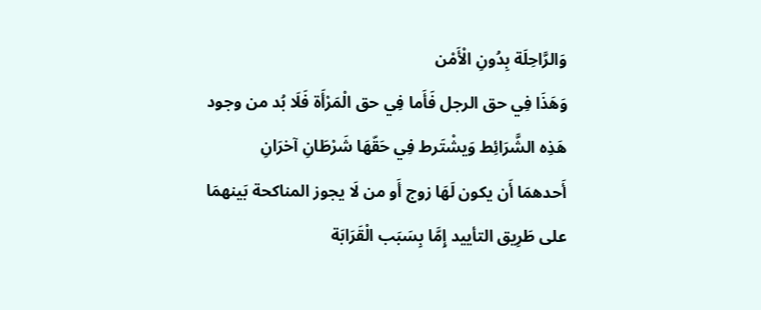وَالرَّاحِلَة بِدُونِ الْأَمْن
وَهَذَا فِي حق الرجل فَأَما فِي حق الْمَرْأَة فَلَا بُد من وجود هَذِه الشَّرَائِط وَيشْتَرط فِي حَقّهَا شَرْطَانِ آخرَانِ
أَحدهمَا أَن يكون لَهَا زوج أَو من لَا يجوز المناكحة بَينهمَا على طَرِيق التأييد إِمَّا بِسَبَب الْقَرَابَة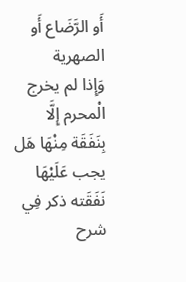أَو الرَّضَاع أَو الصهرية
وَإِذا لم يخرج الْمحرم إِلَّا بِنَفَقَة مِنْهَا هَل يجب عَلَيْهَا نَفَقَته ذكر فِي شرح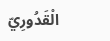الْقَدُورِيّ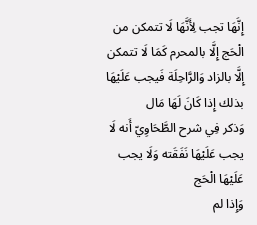إِنَّهَا تجب لِأَنَّهَا لَا تتمكن من الْحَج إِلَّا بالمحرم كَمَا لَا تتمكن إِلَّا بالزاد وَالرَّاحِلَة فَيجب عَلَيْهَا بذلك إِذا كَانَ لَهَا مَال
وَذكر فِي شرح الطَّحَاوِيّ أَنه لَا يجب عَلَيْهَا نَفَقَته وَلَا يجب عَلَيْهَا الْحَج
وَإِذا لم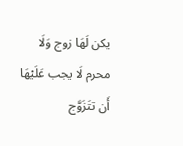يكن لَهَا زوج وَلَا محرم لَا يجب عَلَيْهَا أَن تتَزَوَّج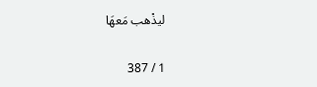ليذْهب مَعهَا

1 / 387